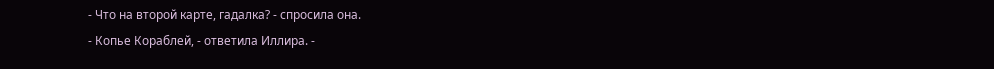- Что на второй карте, гадалка? - спросила она.
- Копье Кораблей, - ответила Иллира. -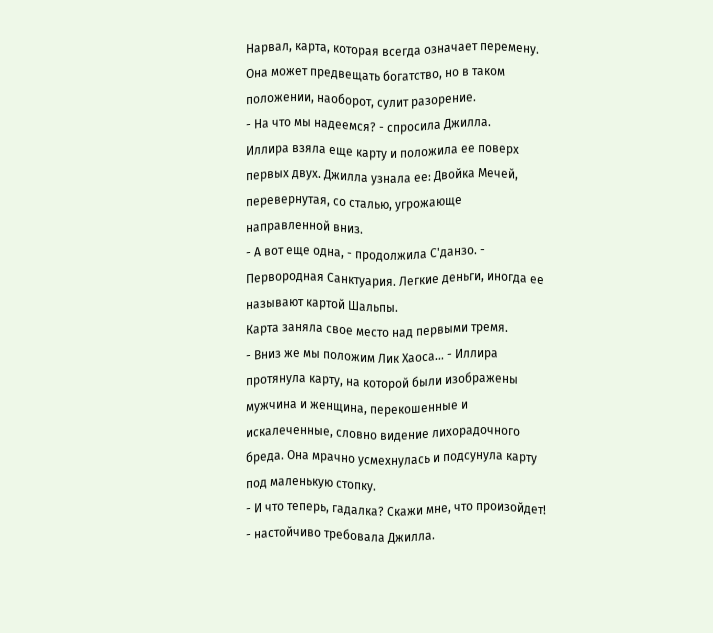Нарвал, карта, которая всегда означает перемену. Она может предвещать богатство, но в таком положении, наоборот, сулит разорение.
- На что мы надеемся? - спросила Джилла.
Иллира взяла еще карту и положила ее поверх первых двух. Джилла узнала ее: Двойка Мечей, перевернутая, со сталью, угрожающе направленной вниз.
- А вот еще одна, - продолжила С'данзо. - Первородная Санктуария. Легкие деньги, иногда ее называют картой Шальпы.
Карта заняла свое место над первыми тремя.
- Вниз же мы положим Лик Хаоса... - Иллира протянула карту, на которой были изображены мужчина и женщина, перекошенные и искалеченные, словно видение лихорадочного бреда. Она мрачно усмехнулась и подсунула карту под маленькую стопку.
- И что теперь, гадалка? Скажи мне, что произойдет! - настойчиво требовала Джилла.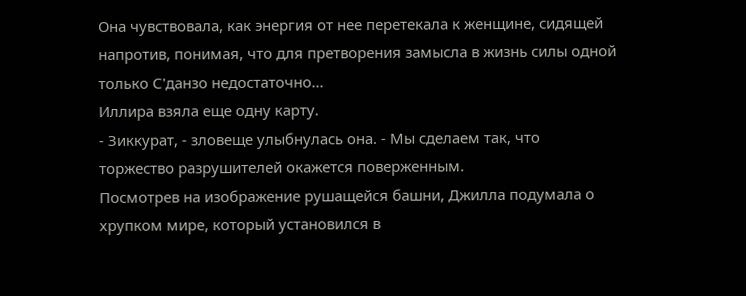Она чувствовала, как энергия от нее перетекала к женщине, сидящей напротив, понимая, что для претворения замысла в жизнь силы одной только С'данзо недостаточно...
Иллира взяла еще одну карту.
- Зиккурат, - зловеще улыбнулась она. - Мы сделаем так, что торжество разрушителей окажется поверженным.
Посмотрев на изображение рушащейся башни, Джилла подумала о хрупком мире, который установился в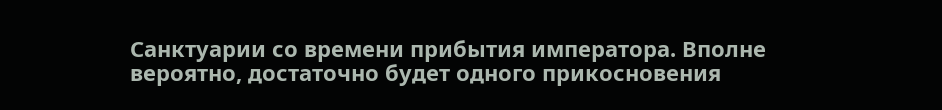Санктуарии со времени прибытия императора. Вполне вероятно, достаточно будет одного прикосновения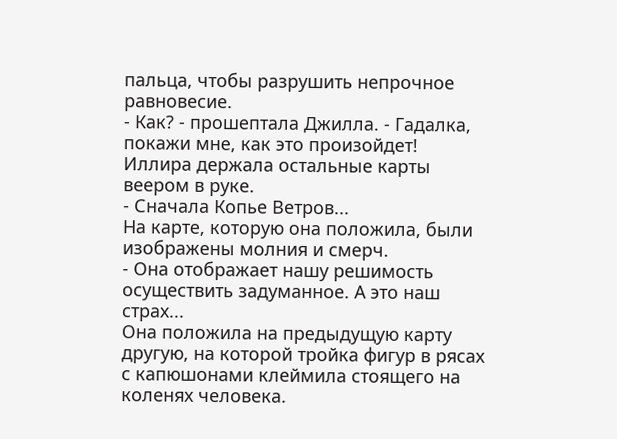пальца, чтобы разрушить непрочное равновесие.
- Как? - прошептала Джилла. - Гадалка, покажи мне, как это произойдет!
Иллира держала остальные карты веером в руке.
- Сначала Копье Ветров...
На карте, которую она положила, были изображены молния и смерч.
- Она отображает нашу решимость осуществить задуманное. А это наш страх...
Она положила на предыдущую карту другую, на которой тройка фигур в рясах с капюшонами клеймила стоящего на коленях человека.